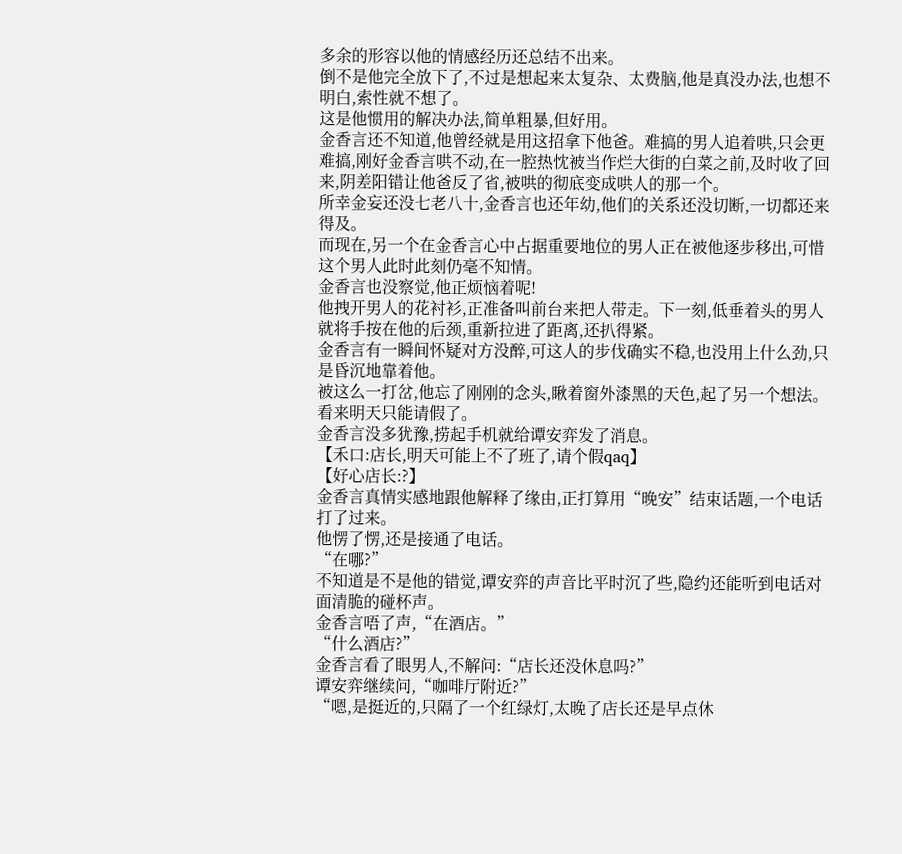多余的形容以他的情感经历还总结不出来。
倒不是他完全放下了,不过是想起来太复杂、太费脑,他是真没办法,也想不明白,索性就不想了。
这是他惯用的解决办法,简单粗暴,但好用。
金香言还不知道,他曾经就是用这招拿下他爸。难搞的男人追着哄,只会更难搞,刚好金香言哄不动,在一腔热忱被当作烂大街的白菜之前,及时收了回来,阴差阳错让他爸反了省,被哄的彻底变成哄人的那一个。
所幸金妄还没七老八十,金香言也还年幼,他们的关系还没切断,一切都还来得及。
而现在,另一个在金香言心中占据重要地位的男人正在被他逐步移出,可惜这个男人此时此刻仍毫不知情。
金香言也没察觉,他正烦恼着呢!
他拽开男人的花衬衫,正准备叫前台来把人带走。下一刻,低垂着头的男人就将手按在他的后颈,重新拉进了距离,还扒得紧。
金香言有一瞬间怀疑对方没醉,可这人的步伐确实不稳,也没用上什么劲,只是昏沉地靠着他。
被这么一打岔,他忘了刚刚的念头,瞅着窗外漆黑的天色,起了另一个想法。
看来明天只能请假了。
金香言没多犹豫,捞起手机就给谭安弈发了消息。
【禾口:店长,明天可能上不了班了,请个假qaq】
【好心店长:?】
金香言真情实感地跟他解释了缘由,正打算用“晚安”结束话题,一个电话打了过来。
他愣了愣,还是接通了电话。
“在哪?”
不知道是不是他的错觉,谭安弈的声音比平时沉了些,隐约还能听到电话对面清脆的碰杯声。
金香言唔了声,“在酒店。”
“什么酒店?”
金香言看了眼男人,不解问:“店长还没休息吗?”
谭安弈继续问,“咖啡厅附近?”
“嗯,是挺近的,只隔了一个红绿灯,太晚了店长还是早点休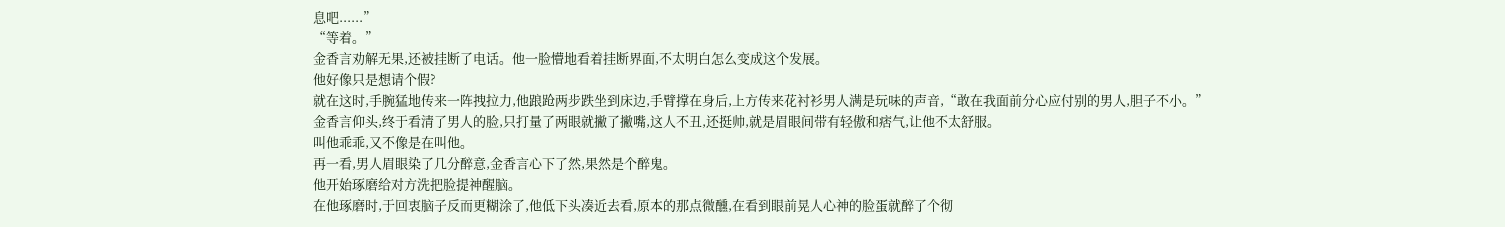息吧......”
“等着。”
金香言劝解无果,还被挂断了电话。他一脸懵地看着挂断界面,不太明白怎么变成这个发展。
他好像只是想请个假?
就在这时,手腕猛地传来一阵拽拉力,他踉跄两步跌坐到床边,手臂撑在身后,上方传来花衬衫男人满是玩味的声音,“敢在我面前分心应付别的男人,胆子不小。”
金香言仰头,终于看清了男人的脸,只打量了两眼就撇了撇嘴,这人不丑,还挺帅,就是眉眼间带有轻傲和痞气,让他不太舒服。
叫他乖乖,又不像是在叫他。
再一看,男人眉眼染了几分醉意,金香言心下了然,果然是个醉鬼。
他开始琢磨给对方洗把脸提神醒脑。
在他琢磨时,于回衷脑子反而更糊涂了,他低下头凑近去看,原本的那点微醺,在看到眼前晃人心神的脸蛋就醉了个彻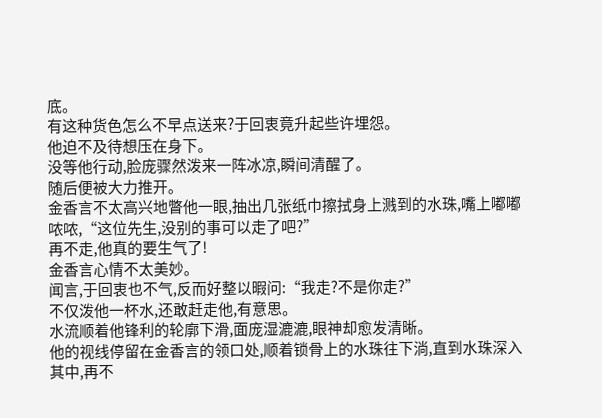底。
有这种货色怎么不早点送来?于回衷竟升起些许埋怨。
他迫不及待想压在身下。
没等他行动,脸庞骤然泼来一阵冰凉,瞬间清醒了。
随后便被大力推开。
金香言不太高兴地瞥他一眼,抽出几张纸巾擦拭身上溅到的水珠,嘴上嘟嘟哝哝,“这位先生,没别的事可以走了吧?”
再不走,他真的要生气了!
金香言心情不太美妙。
闻言,于回衷也不气,反而好整以暇问:“我走?不是你走?”
不仅泼他一杯水,还敢赶走他,有意思。
水流顺着他锋利的轮廓下滑,面庞湿漉漉,眼神却愈发清晰。
他的视线停留在金香言的领口处,顺着锁骨上的水珠往下淌,直到水珠深入其中,再不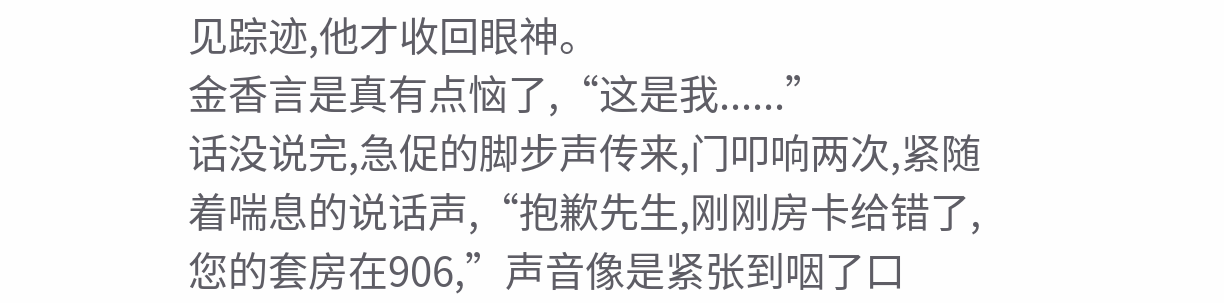见踪迹,他才收回眼神。
金香言是真有点恼了,“这是我......”
话没说完,急促的脚步声传来,门叩响两次,紧随着喘息的说话声,“抱歉先生,刚刚房卡给错了,您的套房在906,”声音像是紧张到咽了口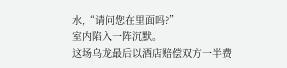水,“请问您在里面吗?”
室内陷入一阵沉默。
这场乌龙最后以酒店赔偿双方一半费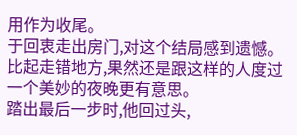用作为收尾。
于回衷走出房门,对这个结局感到遗憾。比起走错地方,果然还是跟这样的人度过一个美妙的夜晚更有意思。
踏出最后一步时,他回过头,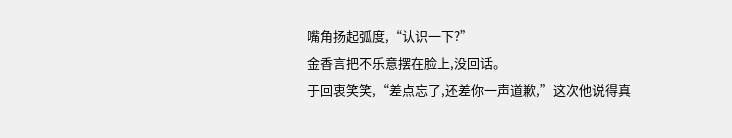嘴角扬起弧度,“认识一下?”
金香言把不乐意摆在脸上,没回话。
于回衷笑笑,“差点忘了,还差你一声道歉,”这次他说得真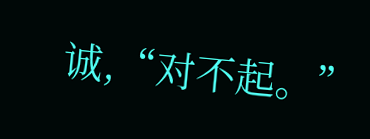诚,“对不起。”